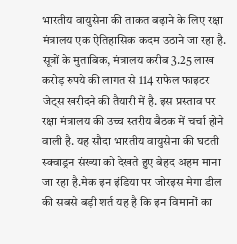भारतीय वायुसेना की ताकत बढ़ाने के लिए रक्षा मंत्रालय एक ऐतिहासिक कदम उठाने जा रहा है. सूत्रों के मुताबिक, मंत्रालय करीब 3.25 लाख करोड़ रुपये की लागत से 114 राफेल फाइटर जेट्स खरीदने की तैयारी में है. इस प्रस्ताव पर रक्षा मंत्रालय की उच्च स्तरीय बैठक में चर्चा होने वाली है. यह सौदा भारतीय वायुसेना की घटती स्क्वाड्रन संख्या को देखते हुए बेहद अहम माना जा रहा है.मेक इन इंडिया पर जोरइस मेगा डील की सबसे बड़ी शर्त यह है कि इन विमानों का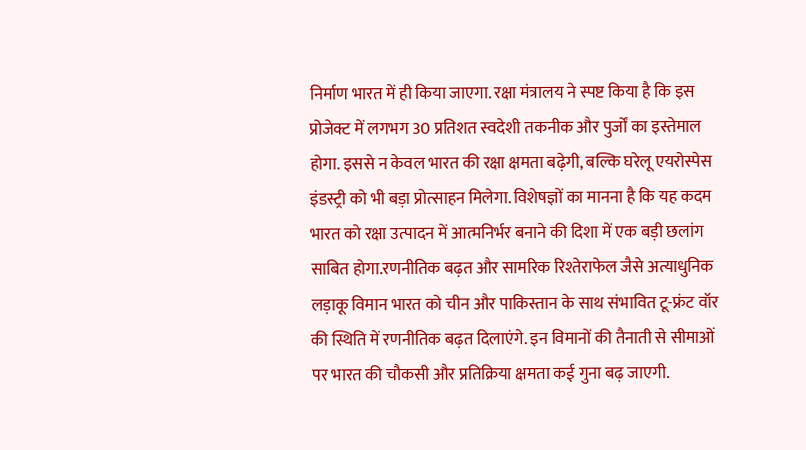निर्माण भारत में ही किया जाएगा. रक्षा मंत्रालय ने स्पष्ट किया है कि इस प्रोजेक्ट में लगभग 30 प्रतिशत स्वदेशी तकनीक और पुर्जों का इस्तेमाल होगा. इससे न केवल भारत की रक्षा क्षमता बढ़ेगी, बल्कि घरेलू एयरोस्पेस इंडस्ट्री को भी बड़ा प्रोत्साहन मिलेगा. विशेषज्ञों का मानना है कि यह कदम भारत को रक्षा उत्पादन में आत्मनिर्भर बनाने की दिशा में एक बड़ी छलांग साबित होगा.रणनीतिक बढ़त और सामरिक रिश्तेराफेल जैसे अत्याधुनिक लड़ाकू विमान भारत को चीन और पाकिस्तान के साथ संभावित टू-फ्रंट वॉर की स्थिति में रणनीतिक बढ़त दिलाएंगे. इन विमानों की तैनाती से सीमाओं पर भारत की चौकसी और प्रतिक्रिया क्षमता कई गुना बढ़ जाएगी.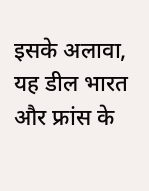इसके अलावा, यह डील भारत और फ्रांस के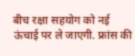बीच रक्षा सहयोग को नई ऊंचाई पर ले जाएगी. फ्रांस की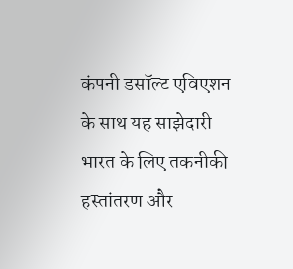कंपनी डसॉल्ट एविएशन के साथ यह साझेदारी भारत के लिए तकनीकी हस्तांतरण और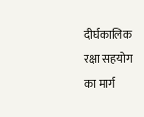दीर्घकालिक रक्षा सहयोग का मार्ग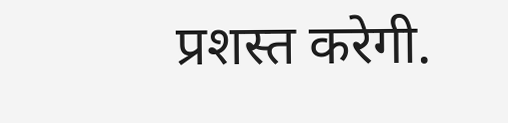प्रशस्त करेगी.